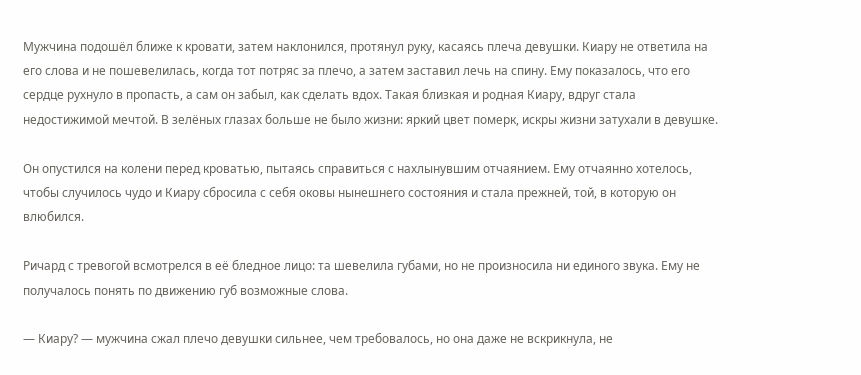Мужчина подошёл ближе к кровати, затем наклонился, протянул руку, касаясь плеча девушки. Киару не ответила на его слова и не пошевелилась, когда тот потряс за плечо, а затем заставил лечь на спину. Ему показалось, что его сердце рухнуло в пропасть, а сам он забыл, как сделать вдох. Такая близкая и родная Киару, вдруг стала недостижимой мечтой. В зелёных глазах больше не было жизни: яркий цвет померк, искры жизни затухали в девушке.

Он опустился на колени перед кроватью, пытаясь справиться с нахлынувшим отчаянием. Ему отчаянно хотелось, чтобы случилось чудо и Киару сбросила с себя оковы нынешнего состояния и стала прежней, той, в которую он влюбился.

Ричард с тревогой всмотрелся в её бледное лицо: та шевелила губами, но не произносила ни единого звука. Ему не получалось понять по движению губ возможные слова.

— Киару? — мужчина сжал плечо девушки сильнее, чем требовалось, но она даже не вскрикнула, не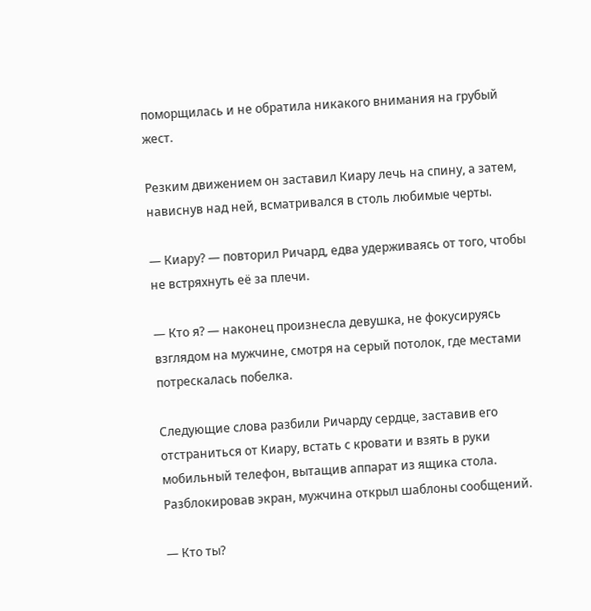поморщилась и не обратила никакого внимания на грубый жест.

Резким движением он заставил Киару лечь на спину, а затем, нависнув над ней, всматривался в столь любимые черты.

— Киару? — повторил Ричард, едва удерживаясь от того, чтобы не встряхнуть её за плечи.

— Кто я? — наконец произнесла девушка, не фокусируясь взглядом на мужчине, смотря на серый потолок, где местами потрескалась побелка.

Следующие слова разбили Ричарду сердце, заставив его отстраниться от Киару, встать с кровати и взять в руки мобильный телефон, вытащив аппарат из ящика стола. Разблокировав экран, мужчина открыл шаблоны сообщений.

— Кто ты?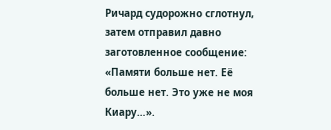Ричард судорожно сглотнул, затем отправил давно заготовленное сообщение: «Памяти больше нет. Её больше нет. Это уже не моя Киару…».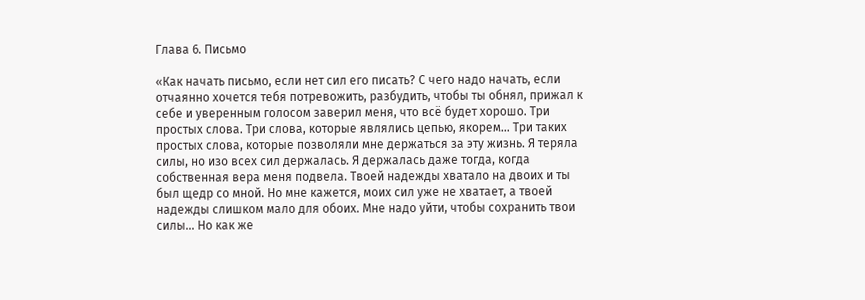Глава 6. Письмо

«Как начать письмо, если нет сил его писать? С чего надо начать, если отчаянно хочется тебя потревожить, разбудить, чтобы ты обнял, прижал к себе и уверенным голосом заверил меня, что всё будет хорошо. Три простых слова. Три слова, которые являлись цепью, якорем… Три таких простых слова, которые позволяли мне держаться за эту жизнь. Я теряла силы, но изо всех сил держалась. Я держалась даже тогда, когда собственная вера меня подвела. Твоей надежды хватало на двоих и ты был щедр со мной. Но мне кажется, моих сил уже не хватает, а твоей надежды слишком мало для обоих. Мне надо уйти, чтобы сохранить твои силы… Но как же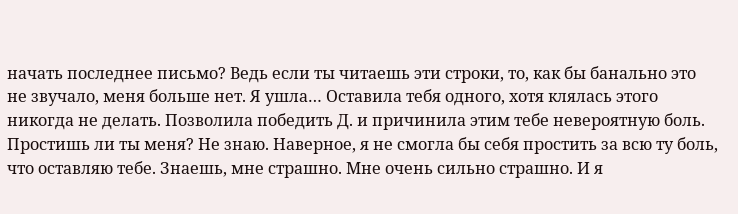начать последнее письмо? Ведь если ты читаешь эти строки, то, как бы банально это не звучало, меня больше нет. Я ушла… Оставила тебя одного, хотя клялась этого никогда не делать. Позволила победить Д. и причинила этим тебе невероятную боль. Простишь ли ты меня? Не знаю. Наверное, я не смогла бы себя простить за всю ту боль, что оставляю тебе. Знаешь, мне страшно. Мне очень сильно страшно. И я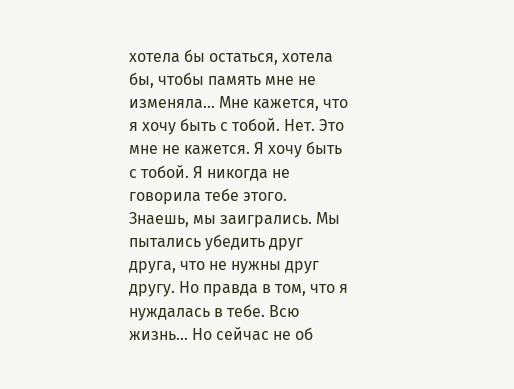хотела бы остаться, хотела бы, чтобы память мне не изменяла… Мне кажется, что я хочу быть с тобой. Нет. Это мне не кажется. Я хочу быть с тобой. Я никогда не говорила тебе этого. Знаешь, мы заигрались. Мы пытались убедить друг друга, что не нужны друг другу. Но правда в том, что я нуждалась в тебе. Всю жизнь… Но сейчас не об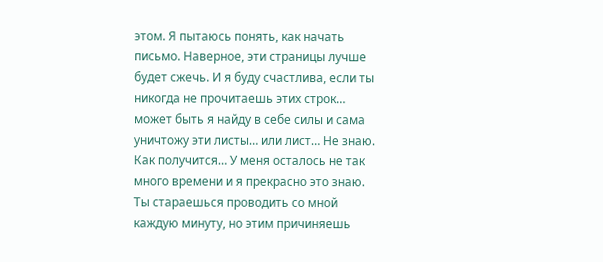этом. Я пытаюсь понять, как начать письмо. Наверное, эти страницы лучше будет сжечь. И я буду счастлива, если ты никогда не прочитаешь этих строк… может быть я найду в себе силы и сама уничтожу эти листы… или лист… Не знаю. Как получится… У меня осталось не так много времени и я прекрасно это знаю. Ты стараешься проводить со мной каждую минуту, но этим причиняешь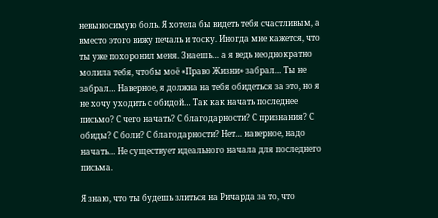невыносимую боль. Я хотела бы видеть тебя счастливым, а вместо этого вижу печаль и тоску. Иногда мне кажется, что ты уже похоронил меня. Знаешь… а я ведь неоднократно молила тебя, чтобы моё «Право Жизни» забрал… Ты не забрал… Наверное, я должна на тебя обидеться за это, но я не хочу уходить с обидой… Так как начать последнее письмо? С чего начать? С благодарности? С признания? С обиды? С боли? С благодарности? Нет… наверное, надо начать… Не существует идеального начала для последнего письма.

Я знаю, что ты будешь злиться на Ричарда за то, что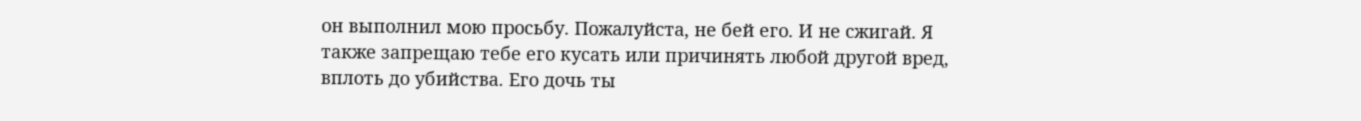он выполнил мою просьбу. Пожалуйста, не бей его. И не сжигай. Я также запрещаю тебе его кусать или причинять любой другой вред, вплоть до убийства. Его дочь ты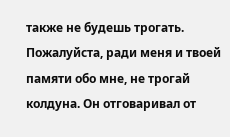также не будешь трогать. Пожалуйста, ради меня и твоей памяти обо мне, не трогай колдуна. Он отговаривал от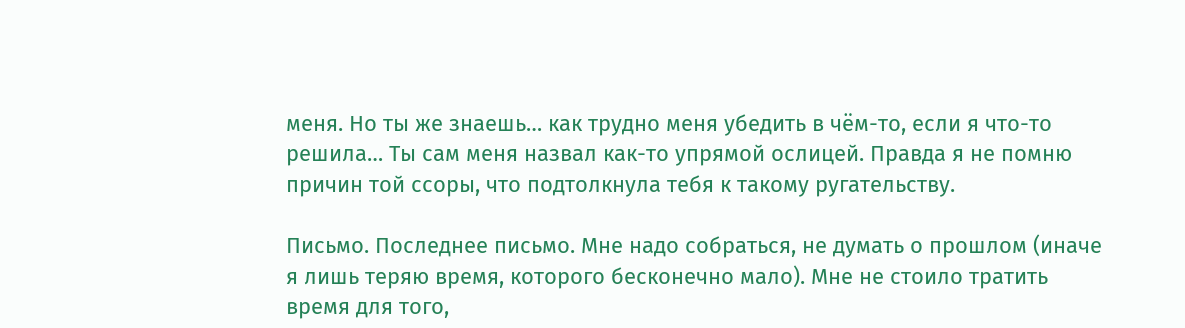меня. Но ты же знаешь… как трудно меня убедить в чём-то, если я что-то решила… Ты сам меня назвал как-то упрямой ослицей. Правда я не помню причин той ссоры, что подтолкнула тебя к такому ругательству.

Письмо. Последнее письмо. Мне надо собраться, не думать о прошлом (иначе я лишь теряю время, которого бесконечно мало). Мне не стоило тратить время для того,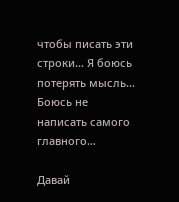чтобы писать эти строки… Я боюсь потерять мысль… Боюсь не написать самого главного…

Давай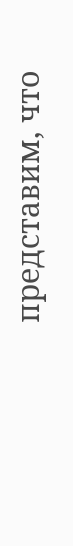представим, что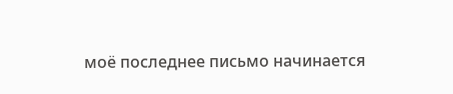моё последнее письмо начинается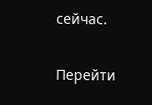сейчас.

Перейти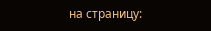на страницу: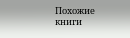Похожие книги